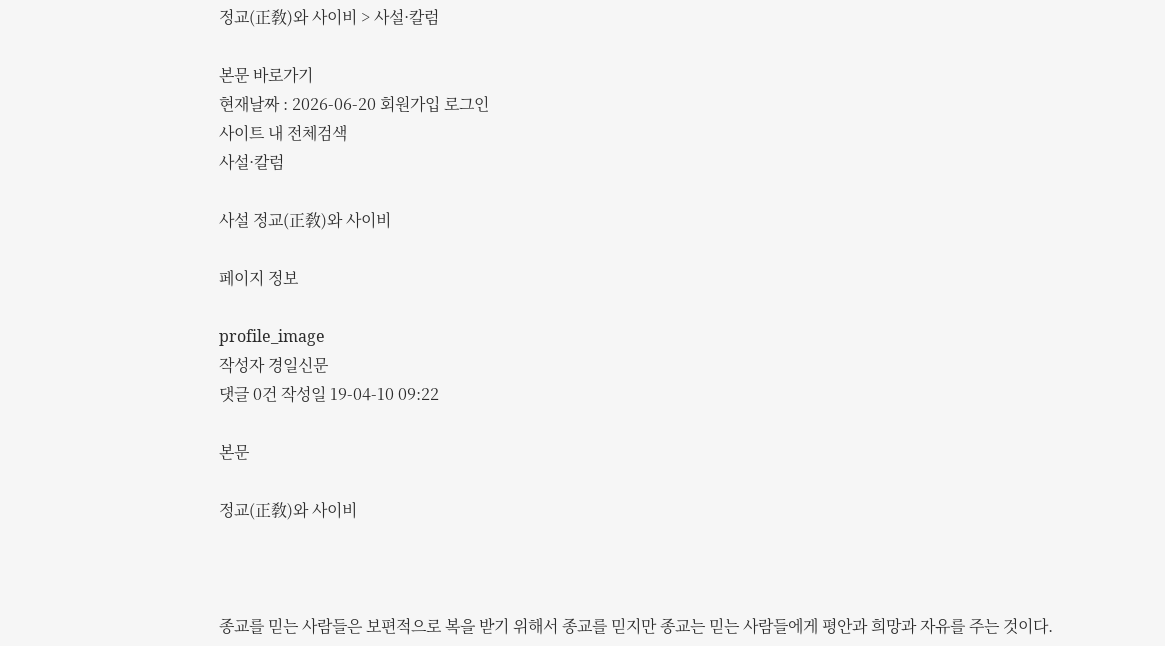정교(正敎)와 사이비 > 사설·칼럼

본문 바로가기
현재날짜 : 2026-06-20 회원가입 로그인
사이트 내 전체검색
사설·칼럼

사설 정교(正敎)와 사이비

페이지 정보

profile_image
작성자 경일신문
댓글 0건 작성일 19-04-10 09:22

본문

정교(正敎)와 사이비



종교를 믿는 사람들은 보편적으로 복을 받기 위해서 종교를 믿지만 종교는 믿는 사람들에게 평안과 희망과 자유를 주는 것이다.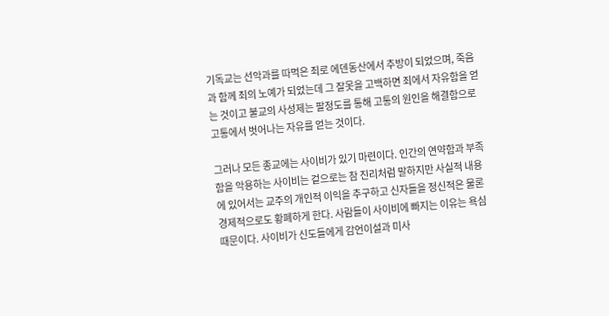기독교는 선악과를 따먹은 죄로 에덴동산에서 추방이 되었으며, 죽음과 함께 죄의 노예가 되었는데 그 잘못을 고백하면 죄에서 자유함을 얻는 것이고 불교의 사성제는 팔정도를 통해 고통의 원인을 해결함으로 고통에서 벗어나는 자유를 얻는 것이다.

그러나 모든 종교에는 사이비가 있기 마련이다. 인간의 연약함과 부족함을 악용하는 사이비는 겉으로는 참 진리처럼 말하지만 사실적 내용에 있어서는 교주의 개인적 이익을 추구하고 신자들을 정신적은 물론 경제적으로도 황폐하게 한다. 사람들이 사이비에 빠지는 이유는 욕심 때문이다. 사이비가 신도들에게 감언이설과 미사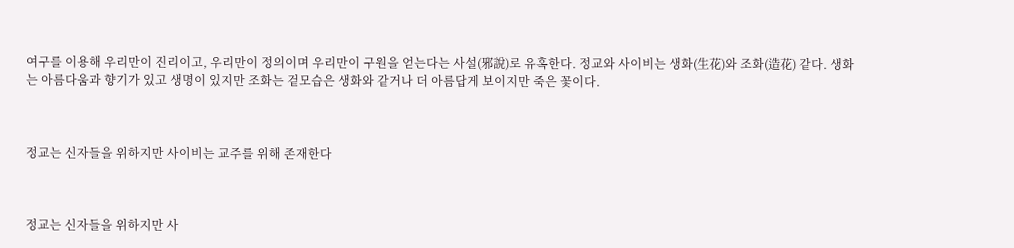여구를 이용해 우리만이 진리이고, 우리만이 정의이며 우리만이 구원을 얻는다는 사설(邪說)로 유혹한다. 정교와 사이비는 생화(生花)와 조화(造花) 같다. 생화는 아름다움과 향기가 있고 생명이 있지만 조화는 겉모습은 생화와 같거나 더 아름답게 보이지만 죽은 꽃이다.



정교는 신자들을 위하지만 사이비는 교주를 위해 존재한다



정교는 신자들을 위하지만 사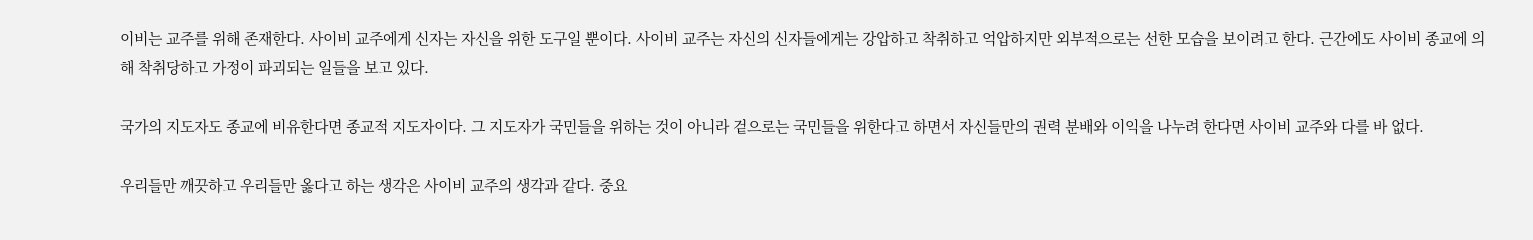이비는 교주를 위해 존재한다. 사이비 교주에게 신자는 자신을 위한 도구일 뿐이다. 사이비 교주는 자신의 신자들에게는 강압하고 착취하고 억압하지만 외부적으로는 선한 모습을 보이려고 한다. 근간에도 사이비 종교에 의해 착취당하고 가정이 파괴되는 일들을 보고 있다.

국가의 지도자도 종교에 비유한다면 종교적 지도자이다. 그 지도자가 국민들을 위하는 것이 아니라 겉으로는 국민들을 위한다고 하면서 자신들만의 권력 분배와 이익을 나누려 한다면 사이비 교주와 다를 바 없다.

우리들만 깨끗하고 우리들만 옳다고 하는 생각은 사이비 교주의 생각과 같다. 중요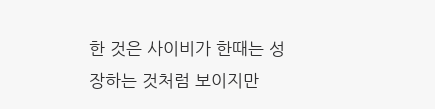한 것은 사이비가 한때는 성장하는 것처럼 보이지만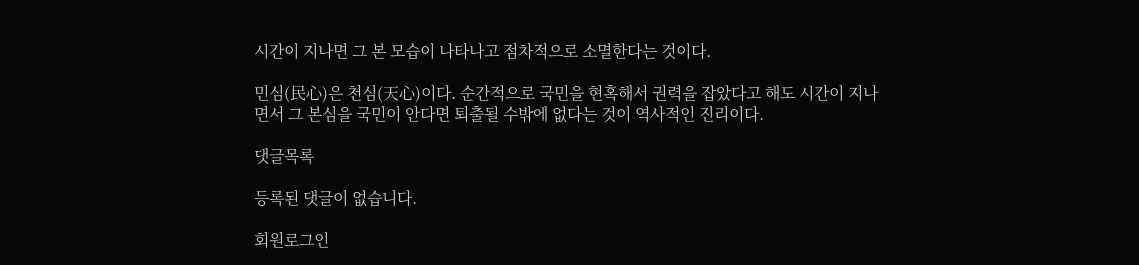시간이 지나면 그 본 모습이 나타나고 점차적으로 소멸한다는 것이다.

민심(民心)은 천심(天心)이다. 순간적으로 국민을 현혹해서 권력을 잡았다고 해도 시간이 지나면서 그 본심을 국민이 안다면 퇴출될 수밖에 없다는 것이 역사적인 진리이다.

댓글목록

등록된 댓글이 없습니다.

회원로그인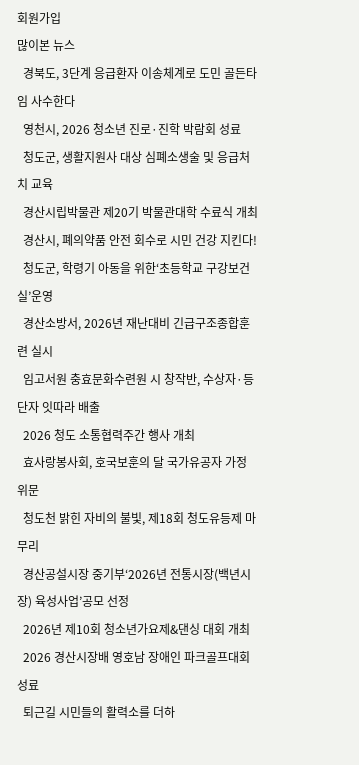회원가입
많이본 뉴스
  경북도, 3단계 응급환자 이송체계로 도민 골든타임 사수한다
  영천시, 2026 청소년 진로·진학 박람회 성료
  청도군, 생활지원사 대상 심폐소생술 및 응급처치 교육
  경산시립박물관 제20기 박물관대학 수료식 개최
  경산시, 폐의약품 안전 회수로 시민 건강 지킨다!
  청도군, 학령기 아동을 위한‘초등학교 구강보건실’운영
  경산소방서, 2026년 재난대비 긴급구조종합훈련 실시
  임고서원 충효문화수련원 시 창작반, 수상자·등단자 잇따라 배출
  2026 청도 소통협력주간 행사 개최
  효사랑봉사회, 호국보훈의 달 국가유공자 가정 위문
  청도천 밝힌 자비의 불빛, 제18회 청도유등제 마무리
  경산공설시장 중기부‘2026년 전통시장(백년시장) 육성사업’공모 선정
  2026년 제10회 청소년가요제&댄싱 대회 개최
  2026 경산시장배 영호남 장애인 파크골프대회 성료
  퇴근길 시민들의 활력소를 더하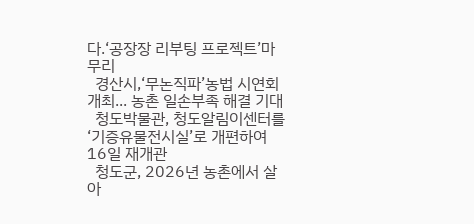다.‘공장장 리부팅 프로젝트’마무리
  경산시,‘무논직파’농법 시연회 개최... 농촌 일손부족 해결 기대
  청도박물관, 청도알림이센터를 ‘기증유물전시실’로 개편하여 16일 재개관
  청도군, 2026년 농촌에서 살아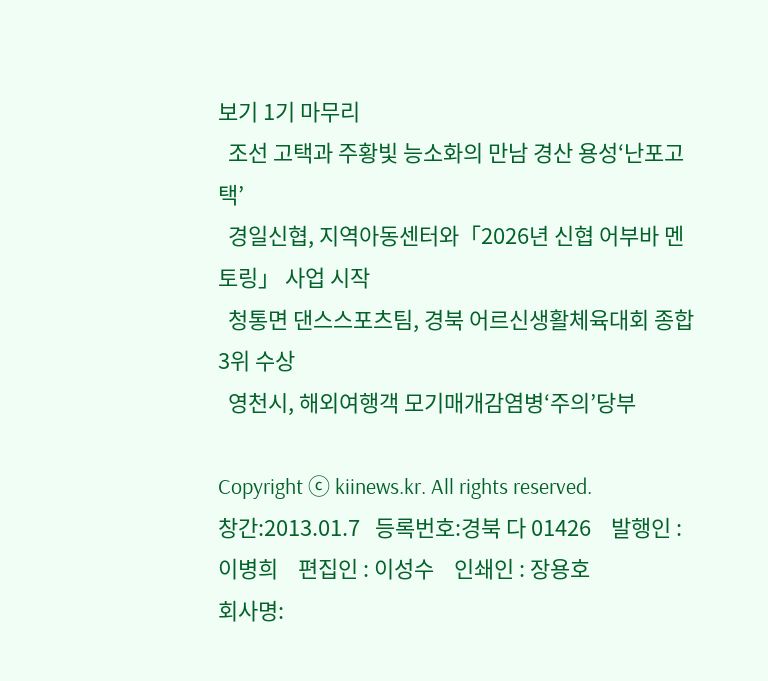보기 1기 마무리
  조선 고택과 주황빛 능소화의 만남 경산 용성‘난포고택’
  경일신협, 지역아동센터와「2026년 신협 어부바 멘토링」 사업 시작
  청통면 댄스스포츠팀, 경북 어르신생활체육대회 종합 3위 수상
  영천시, 해외여행객 모기매개감염병‘주의’당부

Copyright ⓒ kiinews.kr. All rights reserved.
창간:2013.01.7   등록번호:경북 다 01426    발행인 : 이병희    편집인 : 이성수    인쇄인 : 장용호
회사명: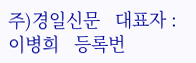주)경일신문   대표자 : 이병희   등록번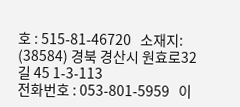호 : 515-81-46720   소재지: (38584) 경북 경산시 원효로32길 45 1-3-113
전화번호 : 053-801-5959   이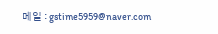메일 : gstime5959@naver.com